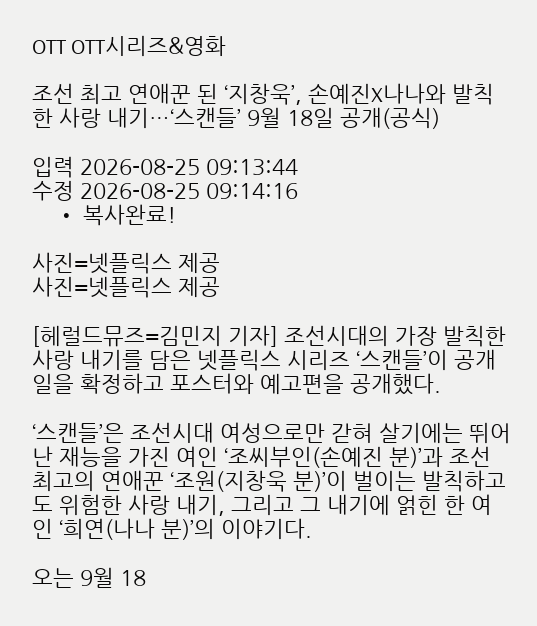OTT OTT시리즈&영화

조선 최고 연애꾼 된 ‘지창욱’, 손예진X나나와 발칙한 사랑 내기…‘스캔들’ 9월 18일 공개(공식)

입력 2026-08-25 09:13:44
수정 2026-08-25 09:14:16
    • 복사완료!

사진=넷플릭스 제공
사진=넷플릭스 제공

[헤럴드뮤즈=김민지 기자] 조선시대의 가장 발칙한 사랑 내기를 담은 넷플릭스 시리즈 ‘스캔들’이 공개일을 확정하고 포스터와 예고편을 공개했다.

‘스캔들’은 조선시대 여성으로만 갇혀 살기에는 뛰어난 재능을 가진 여인 ‘조씨부인(손예진 분)’과 조선 최고의 연애꾼 ‘조원(지창욱 분)’이 벌이는 발칙하고도 위험한 사랑 내기, 그리고 그 내기에 얽힌 한 여인 ‘희연(나나 분)’의 이야기다.

오는 9월 18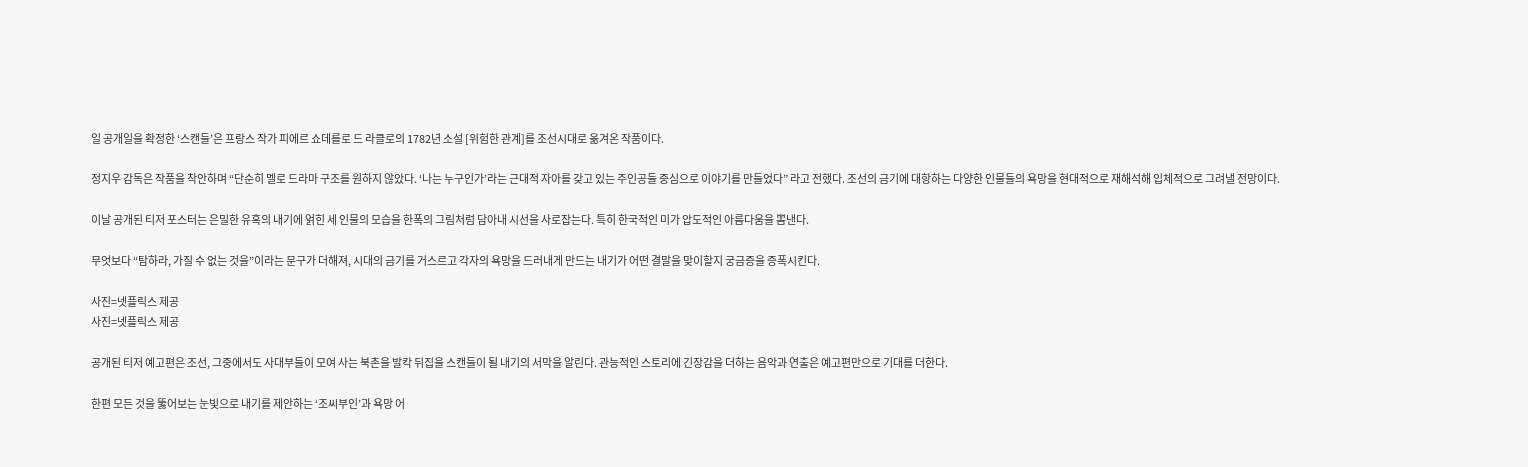일 공개일을 확정한 ‘스캔들’은 프랑스 작가 피에르 쇼데를로 드 라클로의 1782년 소설 [위험한 관계]를 조선시대로 옮겨온 작품이다.

정지우 감독은 작품을 착안하며 “단순히 멜로 드라마 구조를 원하지 않았다. ‘나는 누구인가’라는 근대적 자아를 갖고 있는 주인공들 중심으로 이야기를 만들었다” 라고 전했다. 조선의 금기에 대항하는 다양한 인물들의 욕망을 현대적으로 재해석해 입체적으로 그려낼 전망이다.

이날 공개된 티저 포스터는 은밀한 유혹의 내기에 얽힌 세 인물의 모습을 한폭의 그림처럼 담아내 시선을 사로잡는다. 특히 한국적인 미가 압도적인 아름다움을 뽐낸다.

무엇보다 “탐하라, 가질 수 없는 것을”이라는 문구가 더해져, 시대의 금기를 거스르고 각자의 욕망을 드러내게 만드는 내기가 어떤 결말을 맞이할지 궁금증을 증폭시킨다.

사진=넷플릭스 제공
사진=넷플릭스 제공

공개된 티저 예고편은 조선, 그중에서도 사대부들이 모여 사는 북촌을 발칵 뒤집을 스캔들이 될 내기의 서막을 알린다. 관능적인 스토리에 긴장감을 더하는 음악과 연출은 예고편만으로 기대를 더한다.

한편 모든 것을 뚫어보는 눈빛으로 내기를 제안하는 ‘조씨부인’과 욕망 어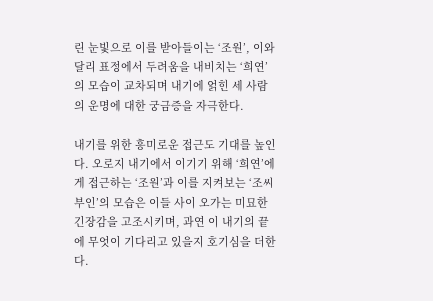린 눈빛으로 이를 받아들이는 ‘조원’, 이와 달리 표정에서 두려움을 내비치는 ‘희연’의 모습이 교차되며 내기에 얽힌 세 사람의 운명에 대한 궁금증을 자극한다.

내기를 위한 흥미로운 접근도 기대를 높인다. 오로지 내기에서 이기기 위해 ‘희연’에게 접근하는 ‘조원’과 이를 지켜보는 ‘조씨부인’의 모습은 이들 사이 오가는 미묘한 긴장감을 고조시키며, 과연 이 내기의 끝에 무엇이 기다리고 있을지 호기심을 더한다.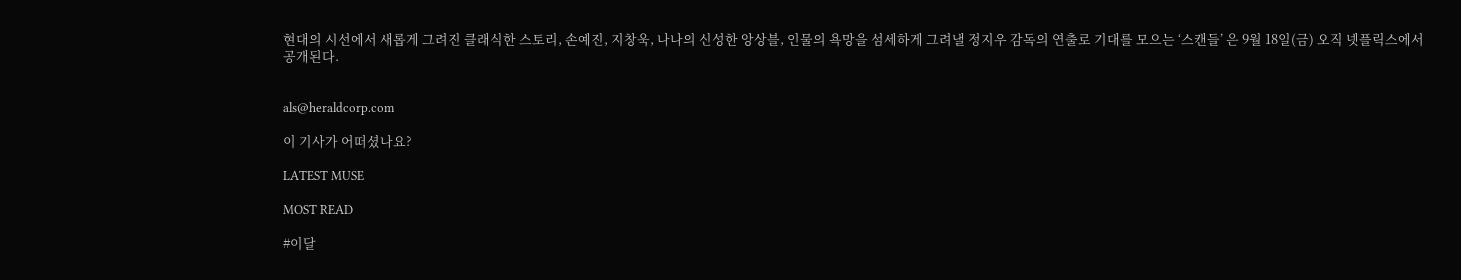현대의 시선에서 새롭게 그려진 클래식한 스토리, 손예진, 지창욱, 나나의 신성한 앙상블, 인물의 욕망을 섬세하게 그려낼 정지우 감독의 연출로 기대를 모으는 ‘스캔들’ 은 9월 18일(금) 오직 넷플릭스에서 공개된다.


als@heraldcorp.com

이 기사가 어떠셨나요?

LATEST MUSE

MOST READ

#이달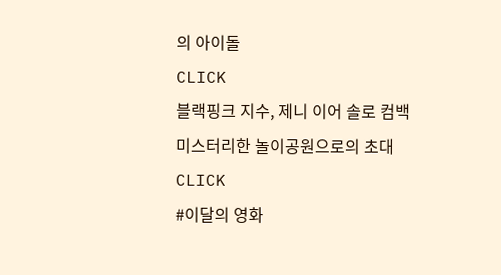의 아이돌
CLICK
블랙핑크 지수, 제니 이어 솔로 컴백
미스터리한 놀이공원으로의 초대
CLICK
#이달의 영화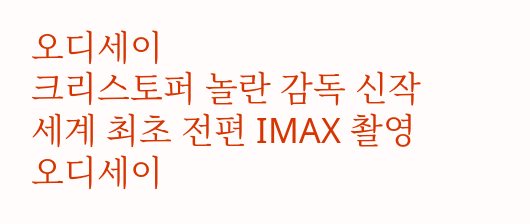오디세이
크리스토퍼 놀란 감독 신작
세계 최초 전편 IMAX 촬영
오디세이